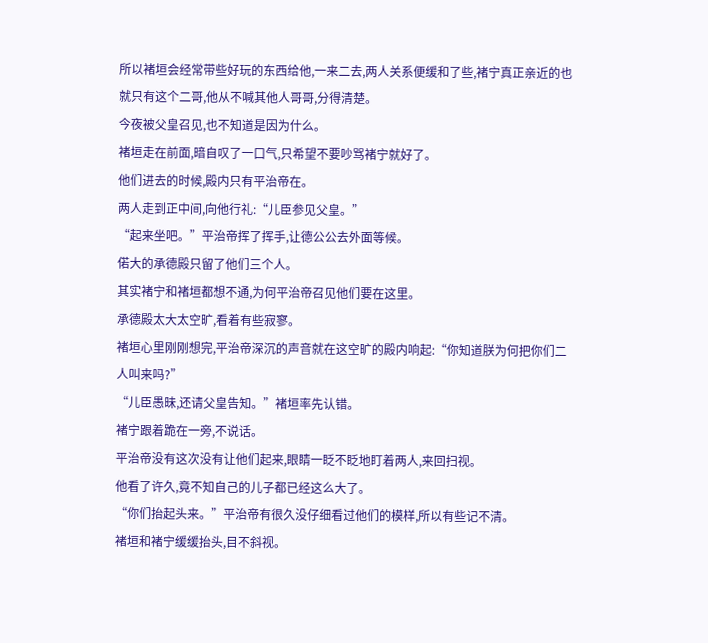所以褚垣会经常带些好玩的东西给他,一来二去,两人关系便缓和了些,褚宁真正亲近的也就只有这个二哥,他从不喊其他人哥哥,分得清楚。
今夜被父皇召见,也不知道是因为什么。
褚垣走在前面,暗自叹了一口气,只希望不要吵骂褚宁就好了。
他们进去的时候,殿内只有平治帝在。
两人走到正中间,向他行礼:“儿臣参见父皇。”
“起来坐吧。”平治帝挥了挥手,让德公公去外面等候。
偌大的承德殿只留了他们三个人。
其实褚宁和褚垣都想不通,为何平治帝召见他们要在这里。
承德殿太大太空旷,看着有些寂寥。
褚垣心里刚刚想完,平治帝深沉的声音就在这空旷的殿内响起:“你知道朕为何把你们二人叫来吗?”
“儿臣愚昧,还请父皇告知。”褚垣率先认错。
褚宁跟着跪在一旁,不说话。
平治帝没有这次没有让他们起来,眼睛一眨不眨地盯着两人,来回扫视。
他看了许久,竟不知自己的儿子都已经这么大了。
“你们抬起头来。”平治帝有很久没仔细看过他们的模样,所以有些记不清。
褚垣和褚宁缓缓抬头,目不斜视。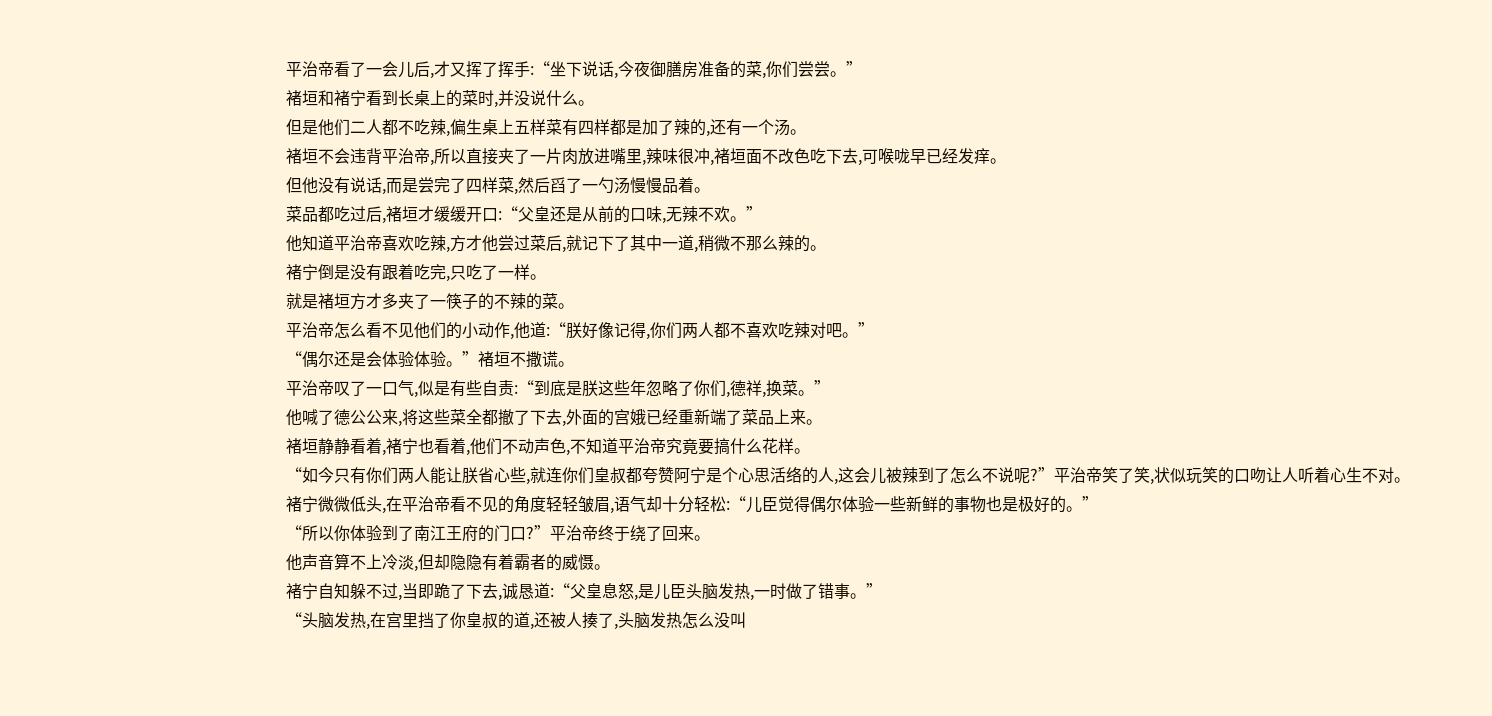平治帝看了一会儿后,才又挥了挥手:“坐下说话,今夜御膳房准备的菜,你们尝尝。”
褚垣和褚宁看到长桌上的菜时,并没说什么。
但是他们二人都不吃辣,偏生桌上五样菜有四样都是加了辣的,还有一个汤。
褚垣不会违背平治帝,所以直接夹了一片肉放进嘴里,辣味很冲,褚垣面不改色吃下去,可喉咙早已经发痒。
但他没有说话,而是尝完了四样菜,然后舀了一勺汤慢慢品着。
菜品都吃过后,褚垣才缓缓开口:“父皇还是从前的口味,无辣不欢。”
他知道平治帝喜欢吃辣,方才他尝过菜后,就记下了其中一道,稍微不那么辣的。
褚宁倒是没有跟着吃完,只吃了一样。
就是褚垣方才多夹了一筷子的不辣的菜。
平治帝怎么看不见他们的小动作,他道:“朕好像记得,你们两人都不喜欢吃辣对吧。”
“偶尔还是会体验体验。”褚垣不撒谎。
平治帝叹了一口气,似是有些自责:“到底是朕这些年忽略了你们,德祥,换菜。”
他喊了德公公来,将这些菜全都撤了下去,外面的宫娥已经重新端了菜品上来。
褚垣静静看着,褚宁也看着,他们不动声色,不知道平治帝究竟要搞什么花样。
“如今只有你们两人能让朕省心些,就连你们皇叔都夸赞阿宁是个心思活络的人,这会儿被辣到了怎么不说呢?”平治帝笑了笑,状似玩笑的口吻让人听着心生不对。
褚宁微微低头,在平治帝看不见的角度轻轻皱眉,语气却十分轻松:“儿臣觉得偶尔体验一些新鲜的事物也是极好的。”
“所以你体验到了南江王府的门口?”平治帝终于绕了回来。
他声音算不上冷淡,但却隐隐有着霸者的威慑。
褚宁自知躲不过,当即跪了下去,诚恳道:“父皇息怒,是儿臣头脑发热,一时做了错事。”
“头脑发热,在宫里挡了你皇叔的道,还被人揍了,头脑发热怎么没叫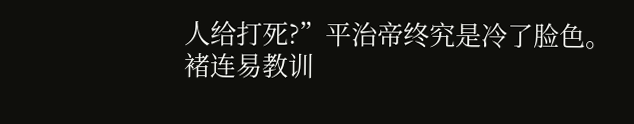人给打死?”平治帝终究是冷了脸色。
褚连易教训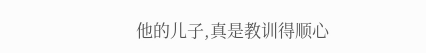他的儿子,真是教训得顺心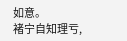如意。
褚宁自知理亏,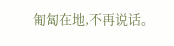匍匐在地,不再说话。